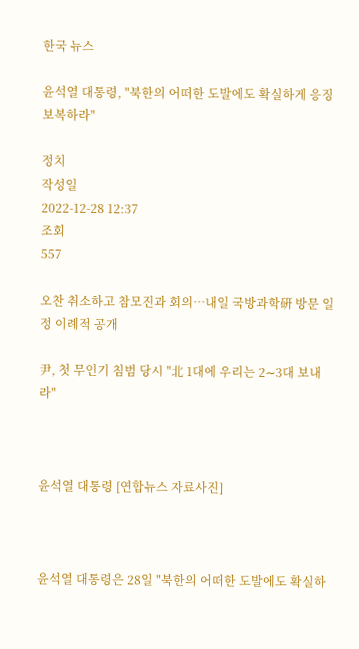한국 뉴스

윤석열 대통령, "북한의 어떠한 도발에도 확실하게 응징 보복하라"

정치
작성일
2022-12-28 12:37
조회
557

오찬 취소하고 참모진과 회의…내일 국방과학硏 방문 일정 이례적 공개

尹, 첫 무인기 침범 당시 "北 1대에 우리는 2∼3대 보내라"



윤석열 대통령 [연합뉴스 자료사진]



윤석열 대통령은 28일 "북한의 어떠한 도발에도 확실하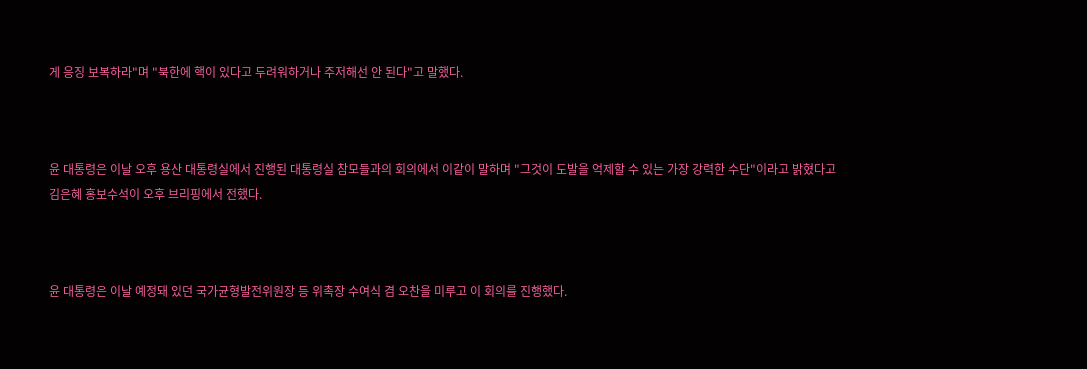게 응징 보복하라"며 "북한에 핵이 있다고 두려워하거나 주저해선 안 된다"고 말했다.



윤 대통령은 이날 오후 용산 대통령실에서 진행된 대통령실 참모들과의 회의에서 이같이 말하며 "그것이 도발을 억제할 수 있는 가장 강력한 수단"이라고 밝혔다고 김은혜 홍보수석이 오후 브리핑에서 전했다.



윤 대통령은 이날 예정돼 있던 국가균형발전위원장 등 위촉장 수여식 겸 오찬을 미루고 이 회의를 진행했다.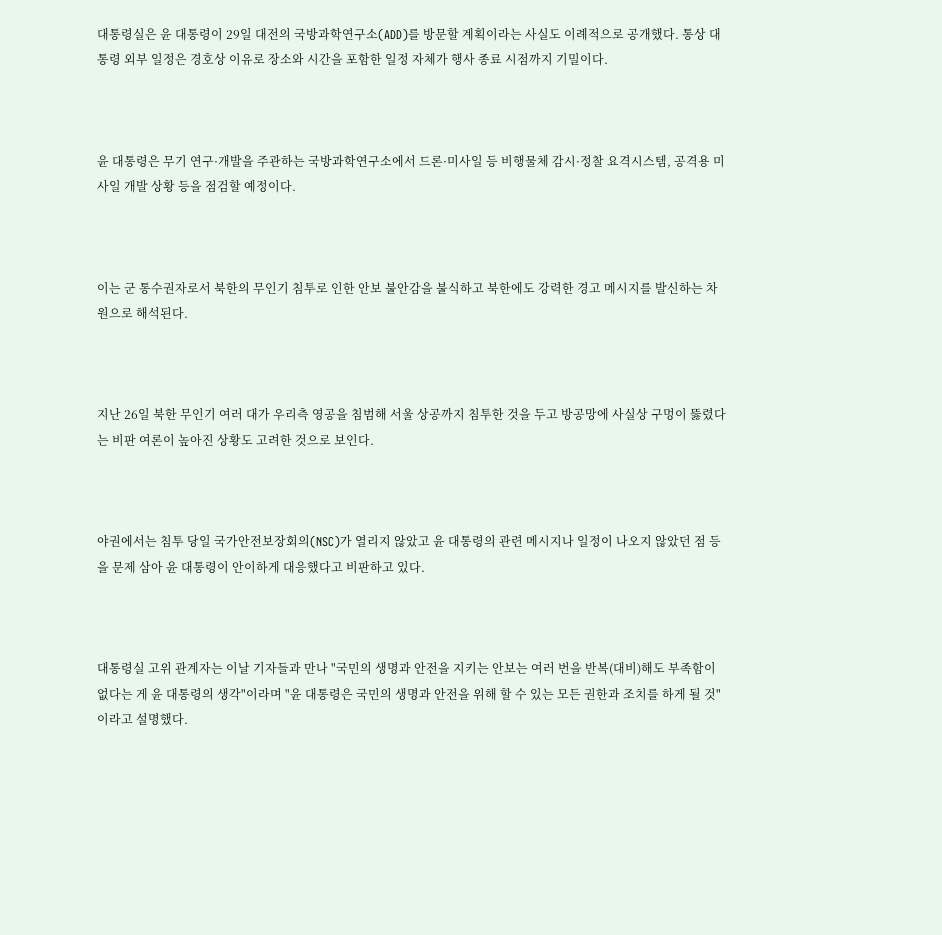대통령실은 윤 대통령이 29일 대전의 국방과학연구소(ADD)를 방문할 계획이라는 사실도 이례적으로 공개했다. 통상 대통령 외부 일정은 경호상 이유로 장소와 시간을 포함한 일정 자체가 행사 종료 시점까지 기밀이다.



윤 대통령은 무기 연구·개발을 주관하는 국방과학연구소에서 드론·미사일 등 비행물체 감시·정찰 요격시스템, 공격용 미사일 개발 상황 등을 점검할 예정이다.



이는 군 통수권자로서 북한의 무인기 침투로 인한 안보 불안감을 불식하고 북한에도 강력한 경고 메시지를 발신하는 차원으로 해석된다.



지난 26일 북한 무인기 여러 대가 우리측 영공을 침범해 서울 상공까지 침투한 것을 두고 방공망에 사실상 구멍이 뚫렸다는 비판 여론이 높아진 상황도 고려한 것으로 보인다.



야권에서는 침투 당일 국가안전보장회의(NSC)가 열리지 않았고 윤 대통령의 관련 메시지나 일정이 나오지 않았던 점 등을 문제 삼아 윤 대통령이 안이하게 대응했다고 비판하고 있다.



대통령실 고위 관계자는 이날 기자들과 만나 "국민의 생명과 안전을 지키는 안보는 여러 번을 반복(대비)해도 부족함이 없다는 게 윤 대통령의 생각"이라며 "윤 대통령은 국민의 생명과 안전을 위해 할 수 있는 모든 권한과 조치를 하게 될 것"이라고 설명했다.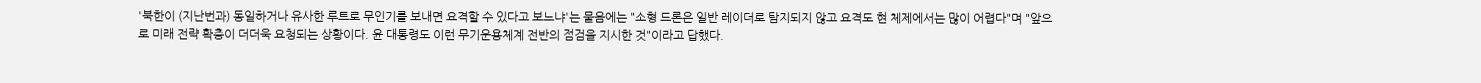'북한이 (지난번과) 동일하거나 유사한 루트로 무인기를 보내면 요격할 수 있다고 보느냐'는 물음에는 "소형 드론은 일반 레이더로 탐지되지 않고 요격도 현 체제에서는 많이 어렵다"며 "앞으로 미래 전략 확충이 더더욱 요청되는 상황이다. 윤 대통령도 이런 무기운용체계 전반의 점검을 지시한 것"이라고 답했다.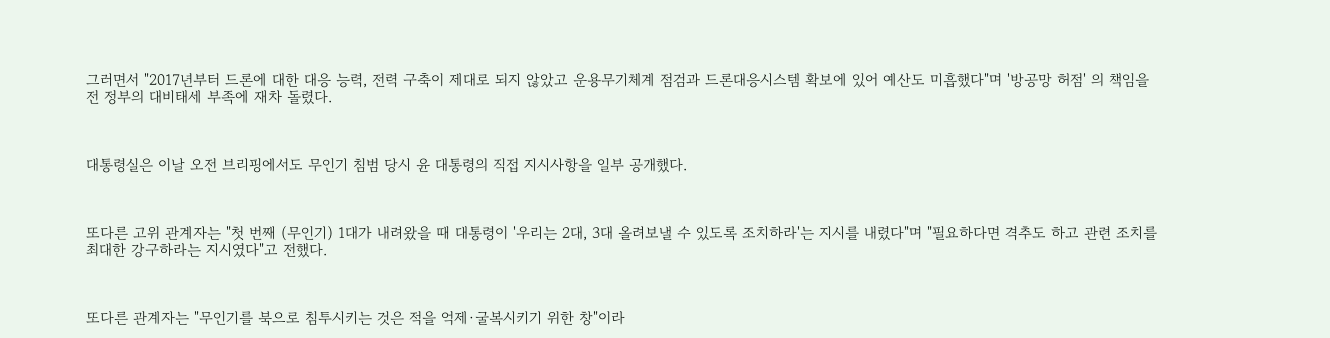그러면서 "2017년부터 드론에 대한 대응 능력, 전력 구축이 제대로 되지 않았고 운용무기체계 점검과 드론대응시스템 확보에 있어 예산도 미흡했다"며 '방공망 허점' 의 책임을 전 정부의 대비태세 부족에 재차 돌렸다.



대통령실은 이날 오전 브리핑에서도 무인기 침범 당시 윤 대통령의 직접 지시사항을 일부 공개했다.



또다른 고위 관계자는 "첫 번째 (무인기) 1대가 내려왔을 때 대통령이 '우리는 2대, 3대 올려보낼 수 있도록 조치하라'는 지시를 내렸다"며 "필요하다면 격추도 하고 관련 조치를 최대한 강구하라는 지시였다"고 전했다.



또다른 관계자는 "무인기를 북으로 침투시키는 것은 적을 억제·굴복시키기 위한 창"이라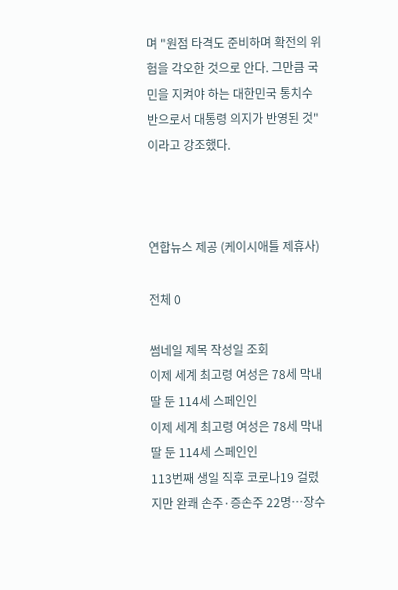며 "원점 타격도 준비하며 확전의 위험을 각오한 것으로 안다. 그만큼 국민을 지켜야 하는 대한민국 통치수반으로서 대통령 의지가 반영된 것"이라고 강조했다.



연합뉴스 제공 (케이시애틀 제휴사)

전체 0

썸네일 제목 작성일 조회
이제 세계 최고령 여성은 78세 막내딸 둔 114세 스페인인
이제 세계 최고령 여성은 78세 막내딸 둔 114세 스페인인
113번째 생일 직후 코로나19 걸렸지만 완쾌 손주·증손주 22명…장수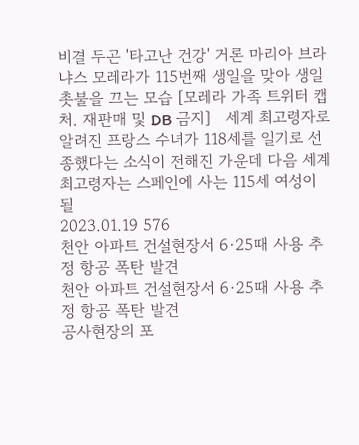비결 두곤 '타고난 건강' 거론 마리아 브라냐스 모레라가 115번째 생일을 맞아 생일 촛불을 끄는 모습 [모레라 가족 트위터 캡처. 재판매 및 DB 금지]   세계 최고령자로 알려진 프랑스 수녀가 118세를 일기로 선종했다는 소식이 전해진 가운데 다음 세계 최고령자는 스페인에 사는 115세 여성이 될
2023.01.19 576
천안 아파트 건설현장서 6·25때 사용 추정 항공 폭탄 발견
천안 아파트 건설현장서 6·25때 사용 추정 항공 폭탄 발견
공사현장의 포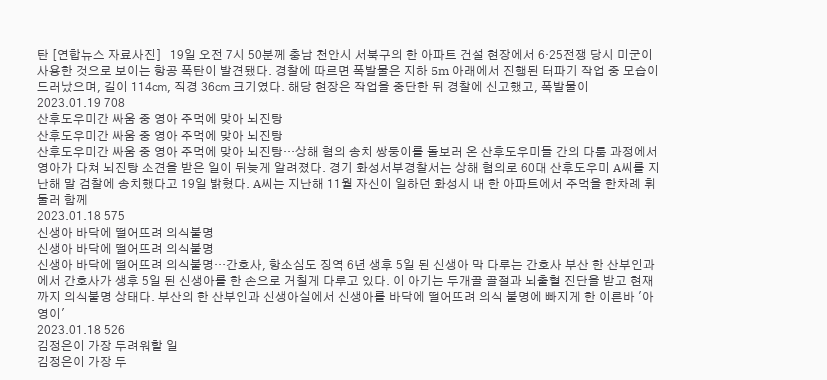탄 [연합뉴스 자료사진]   19일 오전 7시 50분께 충남 천안시 서북구의 한 아파트 건설 현장에서 6·25전쟁 당시 미군이 사용한 것으로 보이는 항공 폭탄이 발견됐다. 경찰에 따르면 폭발물은 지하 5m 아래에서 진행된 터파기 작업 중 모습이 드러났으며, 길이 114㎝, 직경 36㎝ 크기였다. 해당 현장은 작업을 중단한 뒤 경찰에 신고했고, 폭발물이
2023.01.19 708
산후도우미간 싸움 중 영아 주먹에 맞아 뇌진탕
산후도우미간 싸움 중 영아 주먹에 맞아 뇌진탕
산후도우미간 싸움 중 영아 주먹에 맞아 뇌진탕…상해 혐의 송치 쌍둥이를 돌보러 온 산후도우미들 간의 다툼 과정에서 영아가 다쳐 뇌진탕 소견을 받은 일이 뒤늦게 알려졌다. 경기 화성서부경찰서는 상해 혐의로 60대 산후도우미 A씨를 지난해 말 검찰에 송치했다고 19일 밝혔다. A씨는 지난해 11월 자신이 일하던 화성시 내 한 아파트에서 주먹을 한차례 휘둘러 함께
2023.01.18 575
신생아 바닥에 떨어뜨려 의식불명
신생아 바닥에 떨어뜨려 의식불명
신생아 바닥에 떨어뜨려 의식불명…간호사, 항소심도 징역 6년 생후 5일 된 신생아 막 다루는 간호사 부산 한 산부인과에서 간호사가 생후 5일 된 신생아를 한 손으로 거칠게 다루고 있다. 이 아기는 두개골 골절과 뇌출혈 진단을 받고 현재까지 의식불명 상태다. 부산의 한 산부인과 신생아실에서 신생아를 바닥에 떨어뜨려 의식 불명에 빠지게 한 이른바 '아영이'
2023.01.18 526
김정은이 가장 두려워할 일
김정은이 가장 두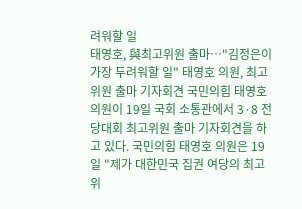려워할 일
태영호, 與최고위원 출마…"김정은이 가장 두려워할 일" 태영호 의원, 최고위원 출마 기자회견 국민의힘 태영호 의원이 19일 국회 소통관에서 3·8 전당대회 최고위원 출마 기자회견을 하고 있다. 국민의힘 태영호 의원은 19일 "제가 대한민국 집권 여당의 최고위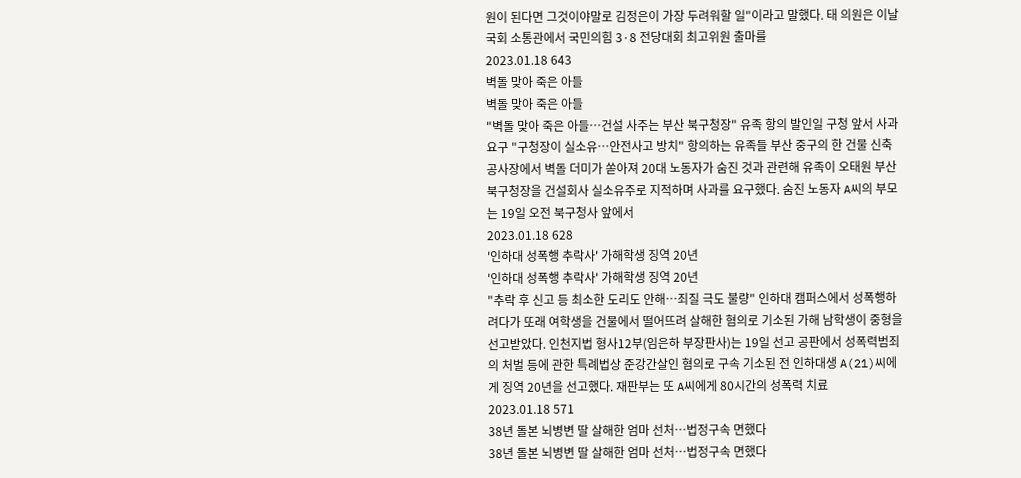원이 된다면 그것이야말로 김정은이 가장 두려워할 일"이라고 말했다. 태 의원은 이날 국회 소통관에서 국민의힘 3·8 전당대회 최고위원 출마를
2023.01.18 643
벽돌 맞아 죽은 아들
벽돌 맞아 죽은 아들
"벽돌 맞아 죽은 아들…건설 사주는 부산 북구청장" 유족 항의 발인일 구청 앞서 사과 요구 "구청장이 실소유…안전사고 방치" 항의하는 유족들 부산 중구의 한 건물 신축 공사장에서 벽돌 더미가 쏟아져 20대 노동자가 숨진 것과 관련해 유족이 오태원 부산 북구청장을 건설회사 실소유주로 지적하며 사과를 요구했다. 숨진 노동자 A씨의 부모는 19일 오전 북구청사 앞에서
2023.01.18 628
'인하대 성폭행 추락사' 가해학생 징역 20년
'인하대 성폭행 추락사' 가해학생 징역 20년
"추락 후 신고 등 최소한 도리도 안해…죄질 극도 불량" 인하대 캠퍼스에서 성폭행하려다가 또래 여학생을 건물에서 떨어뜨려 살해한 혐의로 기소된 가해 남학생이 중형을 선고받았다. 인천지법 형사12부(임은하 부장판사)는 19일 선고 공판에서 성폭력범죄의 처벌 등에 관한 특례법상 준강간살인 혐의로 구속 기소된 전 인하대생 A(21)씨에게 징역 20년을 선고했다. 재판부는 또 A씨에게 80시간의 성폭력 치료
2023.01.18 571
38년 돌본 뇌병변 딸 살해한 엄마 선처…법정구속 면했다
38년 돌본 뇌병변 딸 살해한 엄마 선처…법정구속 면했다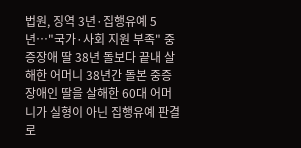법원, 징역 3년·집행유예 5년…"국가·사회 지원 부족" 중증장애 딸 38년 돌보다 끝내 살해한 어머니 38년간 돌본 중증 장애인 딸을 살해한 60대 어머니가 실형이 아닌 집행유예 판결로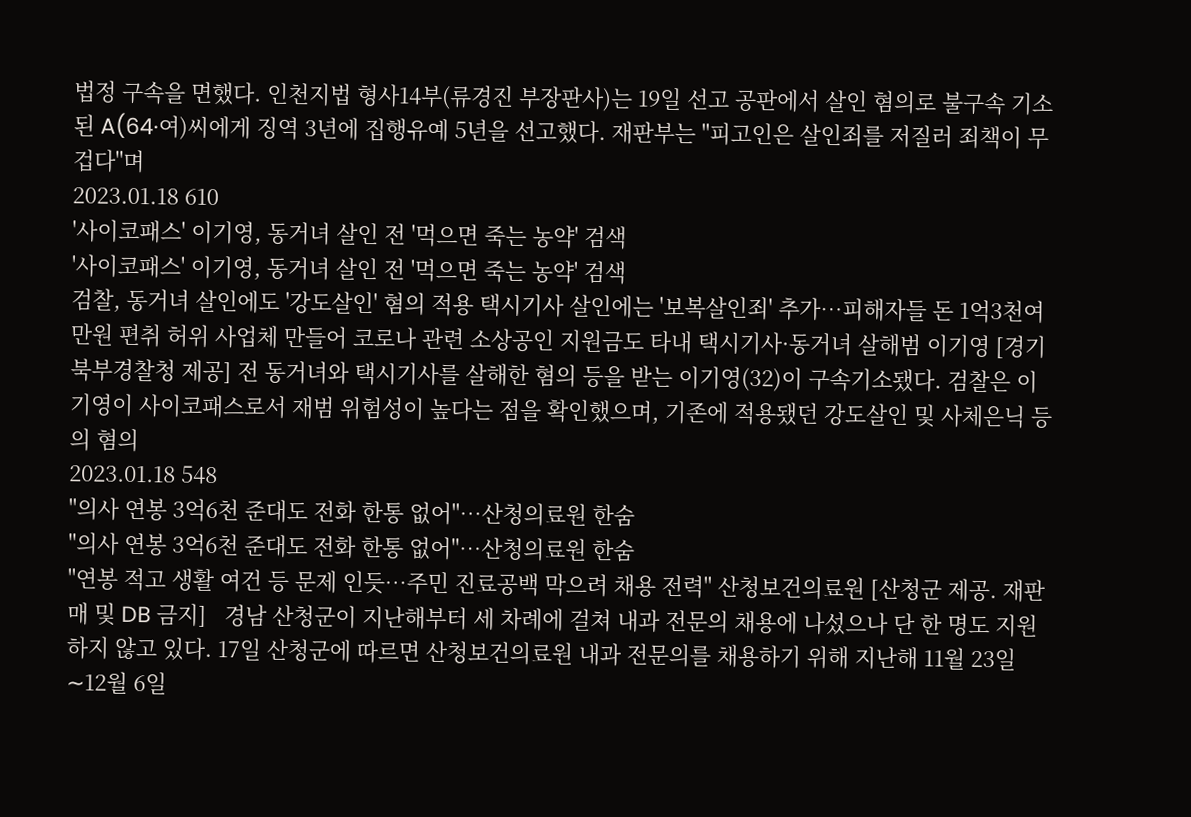법정 구속을 면했다. 인천지법 형사14부(류경진 부장판사)는 19일 선고 공판에서 살인 혐의로 불구속 기소된 A(64·여)씨에게 징역 3년에 집행유예 5년을 선고했다. 재판부는 "피고인은 살인죄를 저질러 죄책이 무겁다"며
2023.01.18 610
'사이코패스' 이기영, 동거녀 살인 전 '먹으면 죽는 농약' 검색
'사이코패스' 이기영, 동거녀 살인 전 '먹으면 죽는 농약' 검색
검찰, 동거녀 살인에도 '강도살인' 혐의 적용 택시기사 살인에는 '보복살인죄' 추가…피해자들 돈 1억3천여만원 편취 허위 사업체 만들어 코로나 관련 소상공인 지원금도 타내 택시기사·동거녀 살해범 이기영 [경기북부경찰청 제공] 전 동거녀와 택시기사를 살해한 혐의 등을 받는 이기영(32)이 구속기소됐다. 검찰은 이기영이 사이코패스로서 재범 위험성이 높다는 점을 확인했으며, 기존에 적용됐던 강도살인 및 사체은닉 등의 혐의
2023.01.18 548
"의사 연봉 3억6천 준대도 전화 한통 없어"…산청의료원 한숨
"의사 연봉 3억6천 준대도 전화 한통 없어"…산청의료원 한숨
"연봉 적고 생활 여건 등 문제 인듯…주민 진료공백 막으려 채용 전력" 산청보건의료원 [산청군 제공. 재판매 및 DB 금지]   경남 산청군이 지난해부터 세 차례에 걸쳐 내과 전문의 채용에 나섰으나 단 한 명도 지원하지 않고 있다. 17일 산청군에 따르면 산청보건의료원 내과 전문의를 채용하기 위해 지난해 11월 23일∼12월 6일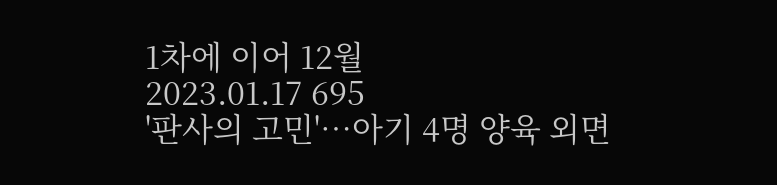1차에 이어 12월
2023.01.17 695
'판사의 고민'…아기 4명 양육 외면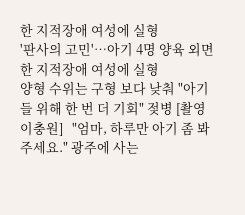한 지적장애 여성에 실형
'판사의 고민'…아기 4명 양육 외면한 지적장애 여성에 실형
양형 수위는 구형 보다 낮춰 "아기들 위해 한 번 더 기회" 젖병 [촬영 이충원]   "엄마, 하루만 아기 좀 봐주세요." 광주에 사는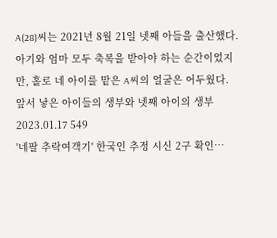A(28)씨는 2021년 8월 21일 넷째 아들을 출산했다. 아기와 엄마 모두 축복을 받아야 하는 순간이었지만, 홀로 네 아이를 맡은 A씨의 얼굴은 어두웠다. 앞서 낳은 아이들의 생부와 넷째 아이의 생부
2023.01.17 549
'네팔 추락여객기' 한국인 추정 시신 2구 확인…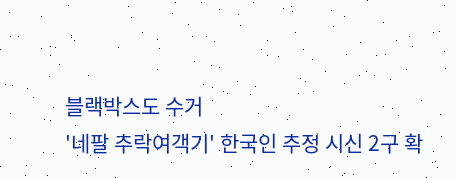블랙박스도 수거
'네팔 추락여객기' 한국인 추정 시신 2구 확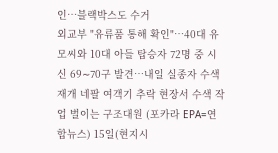인…블랙박스도 수거
외교부 "유류품 통해 확인"…40대 유모씨와 10대 아들 탑승자 72명 중 시신 69∼70구 발견…내일 실종자 수색 재개 네팔 여객기 추락 현장서 수색 작업 벌이는 구조대원 (포카라 EPA=연합뉴스) 15일(현지시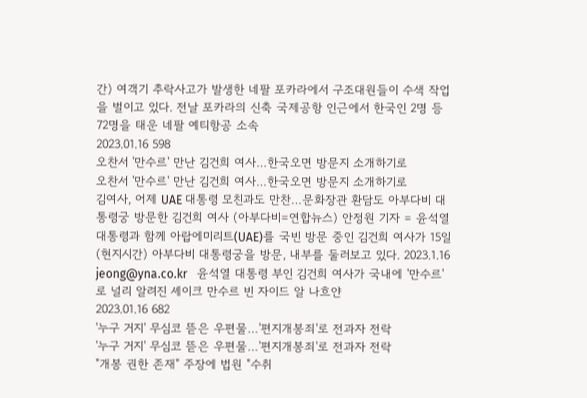간) 여객기 추락사고가 발생한 네팔 포카라에서 구조대원들이 수색 작업을 벌이고 있다. 전날 포카라의 신축 국제공항 인근에서 한국인 2명 등 72명을 태운 네팔 예티항공 소속
2023.01.16 598
오찬서 '만수르' 만난 김건희 여사…한국오면 방문지 소개하기로
오찬서 '만수르' 만난 김건희 여사…한국오면 방문지 소개하기로
김여사, 어제 UAE 대통령 모친과도 만찬…문화장관 환담도 아부다비 대통령궁 방문한 김건희 여사 (아부다비=연합뉴스) 안정원 기자 = 윤석열 대통령과 함께 아랍에미리트(UAE)를 국빈 방문 중인 김건희 여사가 15일(현지시간) 아부다비 대통령궁을 방문, 내부를 둘러보고 있다. 2023.1.16 jeong@yna.co.kr   윤석열 대통령 부인 김건희 여사가 국내에 '만수르'로 널리 알려진 셰이크 만수르 빈 자이드 알 나흐얀
2023.01.16 682
'누구 거지' 무심코 뜯은 우편물…'편지개봉죄'로 전과자 전락
'누구 거지' 무심코 뜯은 우편물…'편지개봉죄'로 전과자 전락
"개봉 권한 존재" 주장에 법원 "수취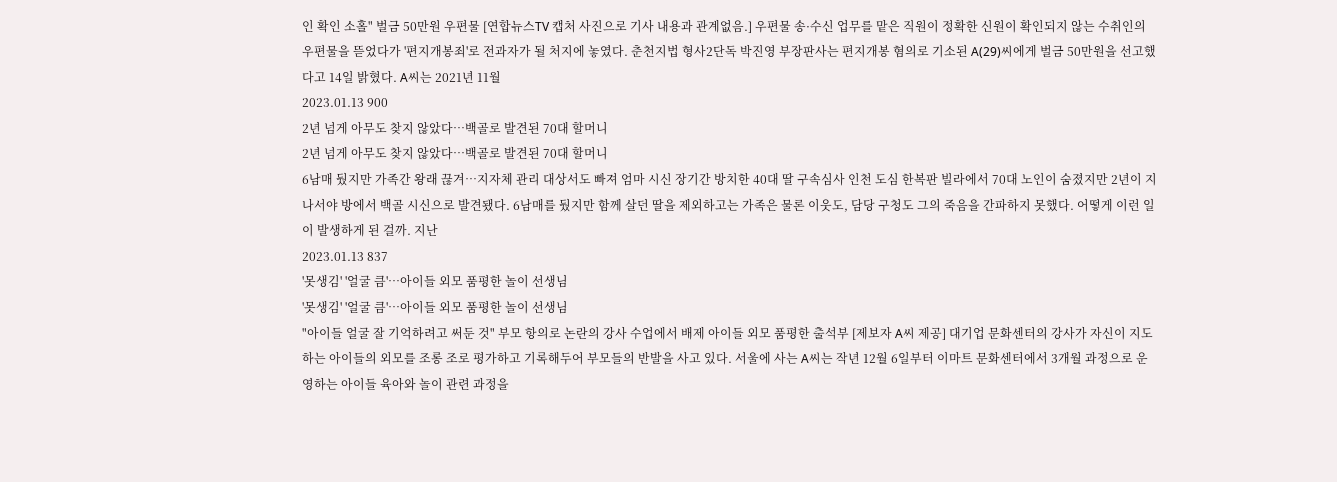인 확인 소홀" 벌금 50만원 우편물 [연합뉴스TV 캡처 사진으로 기사 내용과 관계없음.] 우편물 송·수신 업무를 맡은 직원이 정확한 신원이 확인되지 않는 수취인의 우편물을 뜯었다가 '편지개봉죄'로 전과자가 될 처지에 놓였다. 춘천지법 형사2단독 박진영 부장판사는 편지개봉 혐의로 기소된 A(29)씨에게 벌금 50만원을 선고했다고 14일 밝혔다. A씨는 2021년 11월
2023.01.13 900
2년 넘게 아무도 찾지 않았다…백골로 발견된 70대 할머니
2년 넘게 아무도 찾지 않았다…백골로 발견된 70대 할머니
6남매 뒀지만 가족간 왕래 끊겨…지자체 관리 대상서도 빠져 엄마 시신 장기간 방치한 40대 딸 구속심사 인천 도심 한복판 빌라에서 70대 노인이 숨졌지만 2년이 지나서야 방에서 백골 시신으로 발견됐다. 6남매를 뒀지만 함께 살던 딸을 제외하고는 가족은 물론 이웃도, 담당 구청도 그의 죽음을 간파하지 못했다. 어떻게 이런 일이 발생하게 된 걸까. 지난
2023.01.13 837
'못생김' '얼굴 큼'…아이들 외모 품평한 놀이 선생님
'못생김' '얼굴 큼'…아이들 외모 품평한 놀이 선생님
"아이들 얼굴 잘 기억하려고 써둔 것" 부모 항의로 논란의 강사 수업에서 배제 아이들 외모 품평한 출석부 [제보자 A씨 제공] 대기업 문화센터의 강사가 자신이 지도하는 아이들의 외모를 조롱 조로 평가하고 기록해두어 부모들의 반발을 사고 있다. 서울에 사는 A씨는 작년 12월 6일부터 이마트 문화센터에서 3개월 과정으로 운영하는 아이들 육아와 놀이 관련 과정을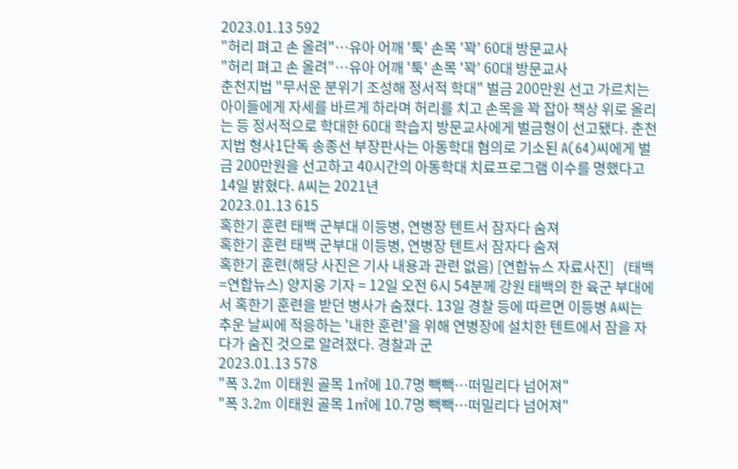2023.01.13 592
"허리 펴고 손 올려"…유아 어깨 '툭' 손목 '꽉' 60대 방문교사
"허리 펴고 손 올려"…유아 어깨 '툭' 손목 '꽉' 60대 방문교사
춘천지법 "무서운 분위기 조성해 정서적 학대" 벌금 200만원 선고 가르치는 아이들에게 자세를 바르게 하라며 허리를 치고 손목을 꽉 잡아 책상 위로 올리는 등 정서적으로 학대한 60대 학습지 방문교사에게 벌금형이 선고됐다. 춘천지법 형사1단독 송종선 부장판사는 아동학대 혐의로 기소된 A(64)씨에게 벌금 200만원을 선고하고 40시간의 아동학대 치료프로그램 이수를 명했다고 14일 밝혔다. A씨는 2021년
2023.01.13 615
혹한기 훈련 태백 군부대 이등병, 연병장 텐트서 잠자다 숨져
혹한기 훈련 태백 군부대 이등병, 연병장 텐트서 잠자다 숨져
혹한기 훈련(해당 사진은 기사 내용과 관련 없음) [연합뉴스 자료사진]   (태백=연합뉴스) 양지웅 기자 = 12일 오전 6시 54분께 강원 태백의 한 육군 부대에서 혹한기 훈련을 받던 병사가 숨졌다. 13일 경찰 등에 따르면 이등병 A씨는 추운 날씨에 적응하는 '내한 훈련'을 위해 연병장에 설치한 텐트에서 잠을 자다가 숨진 것으로 알려졌다. 경찰과 군
2023.01.13 578
"폭 3.2m 이태원 골목 1㎡에 10.7명 빽빽…떠밀리다 넘어져"
"폭 3.2m 이태원 골목 1㎡에 10.7명 빽빽…떠밀리다 넘어져"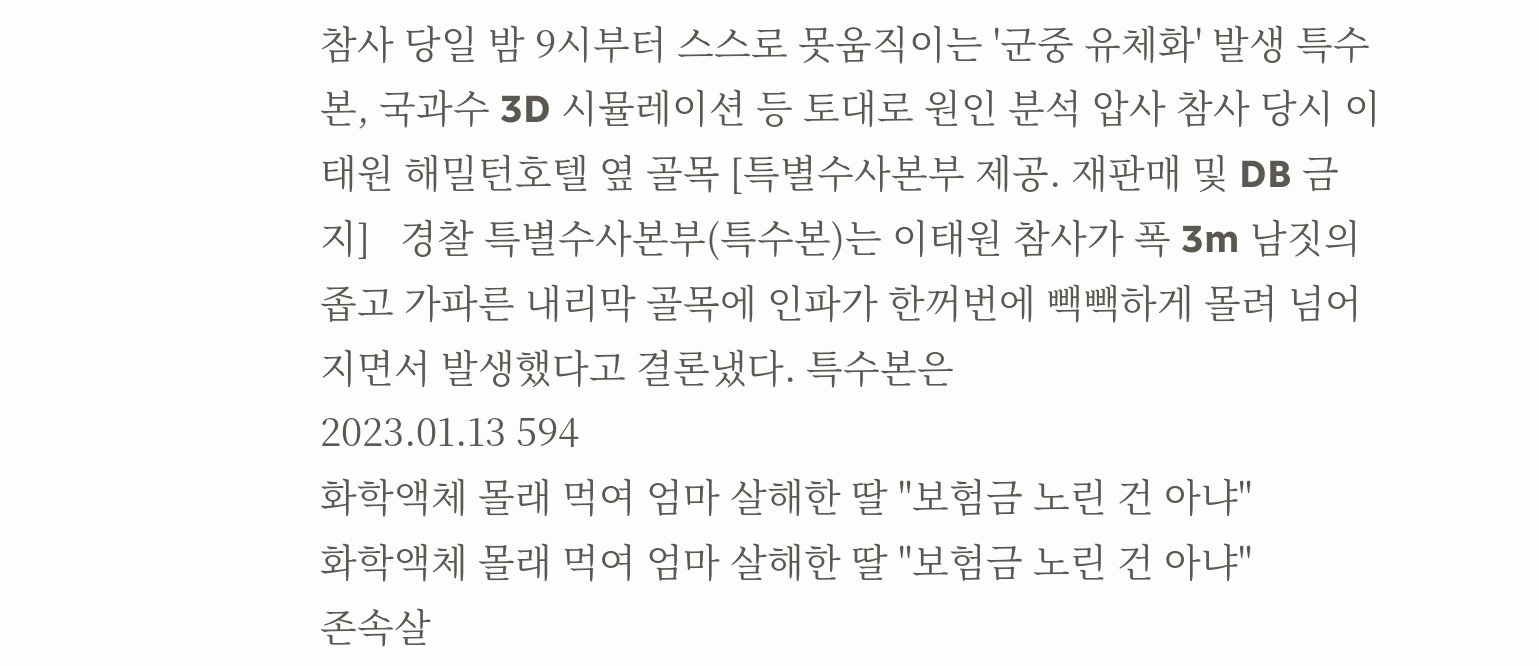참사 당일 밤 9시부터 스스로 못움직이는 '군중 유체화' 발생 특수본, 국과수 3D 시뮬레이션 등 토대로 원인 분석 압사 참사 당시 이태원 해밀턴호텔 옆 골목 [특별수사본부 제공. 재판매 및 DB 금지]   경찰 특별수사본부(특수본)는 이태원 참사가 폭 3m 남짓의 좁고 가파른 내리막 골목에 인파가 한꺼번에 빽빽하게 몰려 넘어지면서 발생했다고 결론냈다. 특수본은
2023.01.13 594
화학액체 몰래 먹여 엄마 살해한 딸 "보험금 노린 건 아냐"
화학액체 몰래 먹여 엄마 살해한 딸 "보험금 노린 건 아냐"
존속살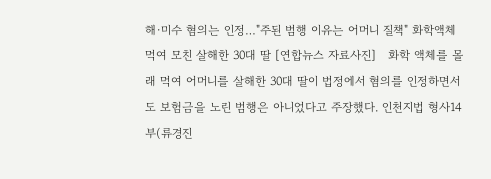해·미수 혐의는 인정…"주된 범행 이유는 어머니 질책" 화학액체 먹여 모친 살해한 30대 딸 [연합뉴스 자료사진]   화학 액체를 몰래 먹여 어머니를 살해한 30대 딸이 법정에서 혐의를 인정하면서도 보험금을 노린 범행은 아니었다고 주장했다. 인천지법 형사14부(류경진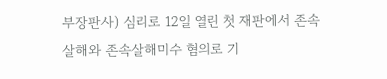부장판사) 심리로 12일 열린 첫 재판에서 존속살해와 존속살해미수 혐의로 기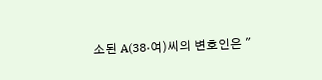소된 A(38·여)씨의 변호인은 "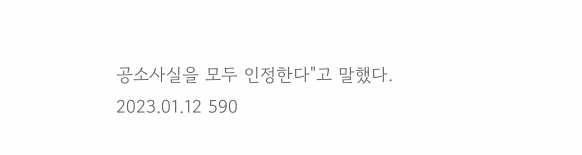공소사실을 모두 인정한다"고 말했다.
2023.01.12 590